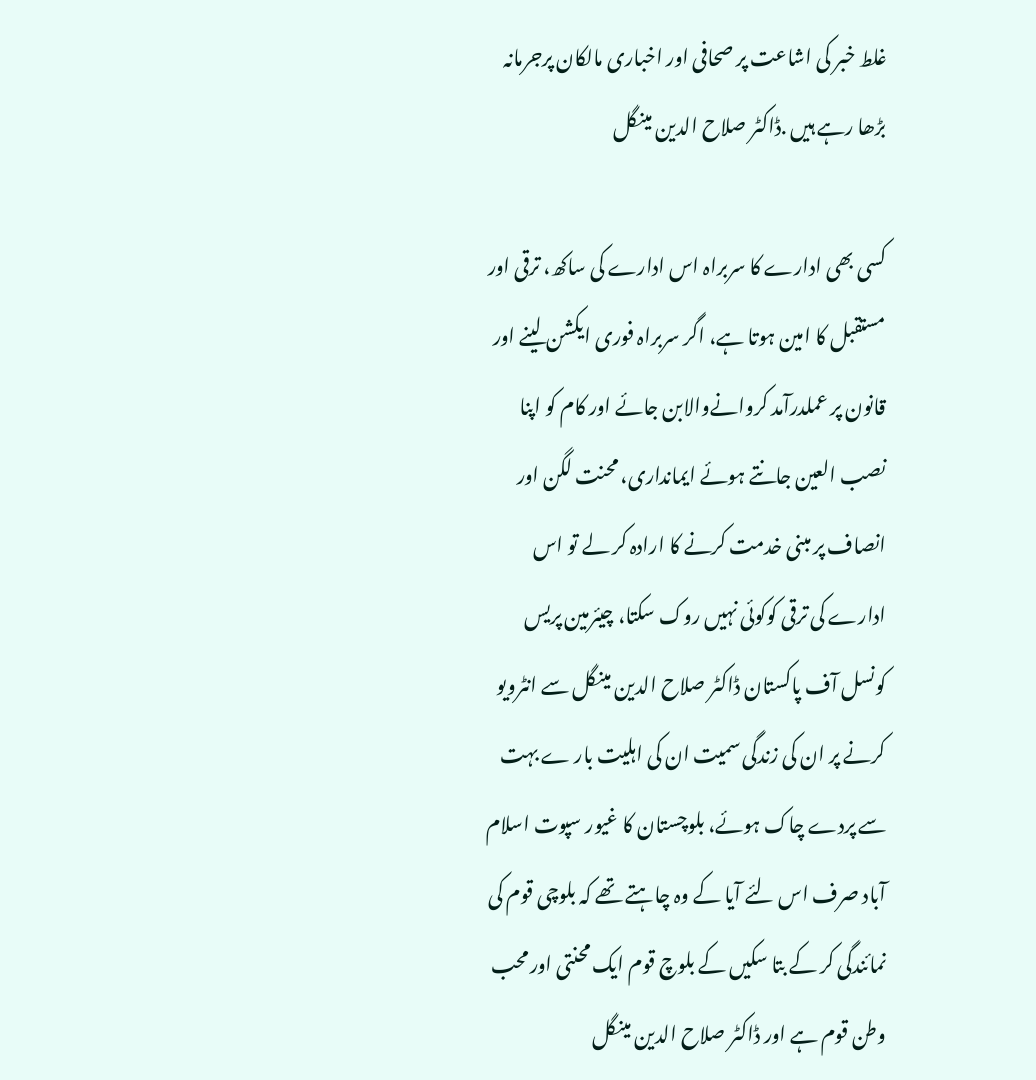غلط خبر کی اشاعت پر صحافی اور اخباری مالکان پرجرمانہ بڑھا رہے ہیں .ڈاکٹر صلاح الدین مینگل

کسی بھی ادارے کا سربراہ اس ادارے کی ساکھ، ترقی اور مستقبل کا امین ہوتا ہے، اگر سربراہ فوری ایکشن لینے اور قانون پر عملدرآمد کروانےوالابن جائے اور کام کو اپنا نصب العین جانتے ہوئے ایمانداری، محنت لگن اور انصاف پر مبنی خدمت کرنے کا ارادہ کر لے تو اس ادارے کی ترقی کوکوئی نہیں روک سکتا، چیئرمین پریس کونسل آف پاکستان ڈاکٹر صلاح الدین مینگل سے انٹرویو کرنے پر ان کی زندگی سمیت ان کی اہلیت بار ے بہت سے پردے چاک ہوئے، بلوچستان کا غیور سپوت اسلام آباد صرف اس لئے آیا کے وہ چاہتے تھے کہ بلوچی قوم کی نمائندگی کر کے بتا سکیں کے بلوچ قوم ایک محنتی اور محب وطن قوم ہے اور ڈاکٹر صلاح الدین مینگل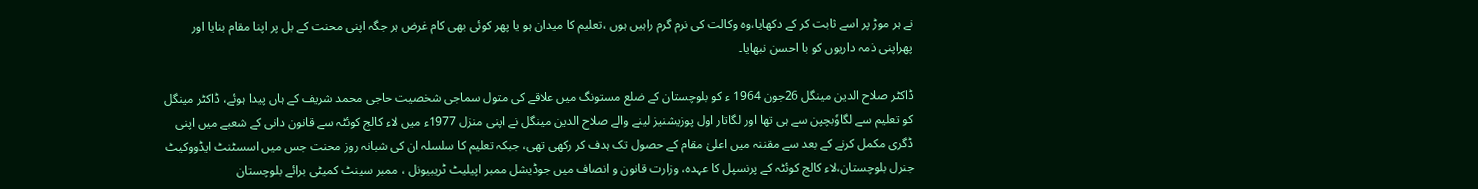نے ہر موڑ پر اسے ثابت کر کے دکھایا،وہ وکالت کی نرم گرم راہیں ہوں ،تعلیم کا میدان ہو یا پھر کوئی بھی کام غرض ہر جگہ اپنی محنت کے بل پر اپنا مقام بنایا اور پھراپنی ذمہ داریوں کو با احسن نبھایا۔

ڈاکٹر صلاح الدین مینگل 26جون 1964 ء کو بلوچستان کے ضلع مستونگ میں علاقے کی متول سماجی شخصیت حاجی محمد شریف کے ہاں پیدا ہوئے، ڈاکٹر مینگل کو تعلیم سے لگاوٗبچپن سے ہی تھا اور لگاتار اول پوزیشنیز لینے والے صلاح الدین مینگل نے اپنی منزل 1977ء میں لاء کالج کوئٹہ سے قانون دانی کے شعبے میں اپنی ڈگری مکمل کرنے کے بعد سے مقننہ میں اعلیٰ مقام کے حصول تک ہدف کر رکھی تھی، جبکہ تعلیم کا سلسلہ ان کی شبانہ روز محنت جس میں اسسٹنٹ ایڈووکیٹ جنرل بلوچستان،لاء کالج کوئٹہ کے پرنسپل کا عہدہ، وزارت قانون و انصاف میں جوڈیشل ممبر اپیلیٹ ٹریبیونل ، ممبر سینٹ کمیٹی برائے بلوچستان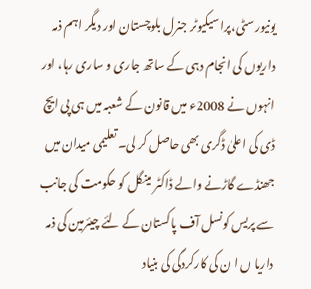یونیورسٹی،پراسیکیوٹر جنرل بلوچستان اور دیگر اہم ذمہ داریوں کی انجام دہی کے ساتھ جاری و ساری رہا، اور انہوں نے 2008ء میں قانون کے شعبہ میں ہی پی ایچ ڈی کی اعلیٰ ڈگری بھی حاصل کر لی۔ تعلیمی میدان میں جھنڈے گاڑنے والے ڈاکٹر مینگل کو حکومت کی جانب سے پریس کونسل آف پاکستان کے لئے چیئرمین کی ذمہ داریا ں ا ن کی کارکردگی کی بنیاد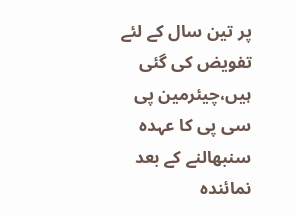پر تین سال کے لئے تفویض کی گئی ہیں،چیئرمین پی سی پی کا عہدہ سنبھالنے کے بعد نمائندہ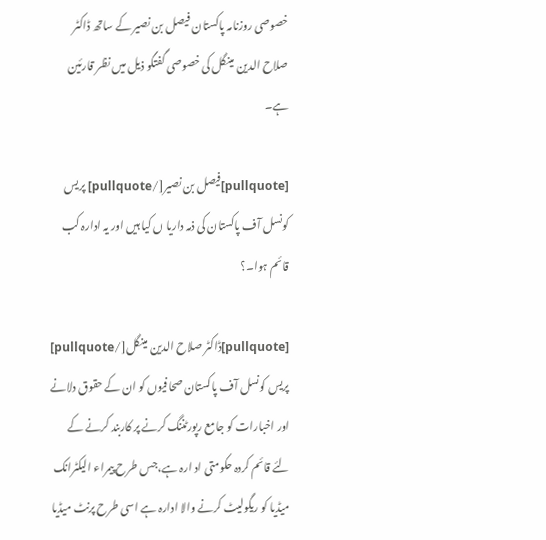خصوصی روزنامہ پاکستان فیصل بن نصیر کے ساتھ ڈاکٹر صلاح الدین مینگل کی خصوصی گفتگو ذیل میں نظر قارئین ہے۔

[pullquote]فیصل بن نصیر[/pullquote] پریس کونسل آف پاکستان کی ذمہ داریا ں کیا ہیں اور یہ ادارہ کب قائم ہوا۔؟

[pullquote]ڈاکٹر صلاح الدین مینگل[/pullquote] پریس کونسل آف پاکستان صحافیوں کو ان کے حقوق دلانے اور اخبارات کو جامع رپورٹننگ کرنے پر کاربند کرنے کے لئے قائم کردہ حکومتی اد ارہ ہے،جس طرح پیمراء الیکٹرانک میڈیا کو ریگولیٹ کرنے والا ادارہ ہے اسی طرح پرنٹ میڈیا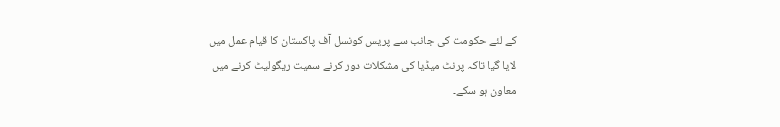کے لئے حکومت کی جانب سے پریس کونسل آف پاکستان کا قیام عمل میں لایا گیا تاکہ پرنٹ میڈیا کی مشکلات دور کرنے سمیت ریگولیٹ کرنے میں معاون ہو سکے۔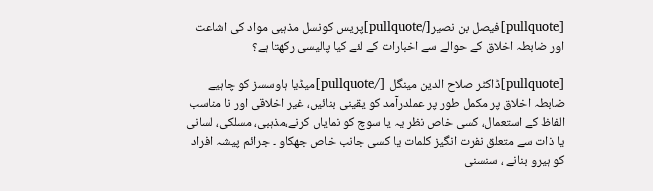[pullquote]فیصل بن نصیر[/pullquote]پریس کونسل مذہبی مواد کی اشاعت اور ضابطہ اخلاق کے حوالے سے اخبارات کے لئے کیا پالیسی رکھتا ہے؟

[pullquote]ڈاکٹر صلاح الدین مینگل [/pullquote]میڈیا ہاوسسز کو چاہیے ضابطہ اخلاق پر مکمل طور پر عملدرآمد کو یقینی بنائیں، غیر اخلاقی اور نا مناسب الفاظ کے استعمال، کسی خاص نظر یہ یا سوچ کو نمایاں کرنے،مذہبی، مسلکی، لسانی یا ذات سے متعلق نفرت انگیز کلمات یا کسی جانب خاص جھکاو ۔ جرائم پیشہ افراد کو ہیرو بنانے ، سنسنی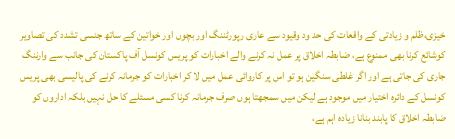خیزی،ظلم و زیادتی کے واقعات کی حد ود وقیود سے عاری رپورٹننگ اور بچوں اور خواتین کے ساتھ جنسی تشدد کی تصاویر کوشائع کرنا بھی ممنوع ہے، ضابطہ اخلاق پر عمل نہ کرنے والے اخبارات کو پریس کونسل آف پاکستان کی جانب سے وارننگ جاری کی جاتی ہے اور اگر غلطی سنگین ہو تو اس پر کاروائی عمل میں لا کر اخبارات کو جرمانہ کرنے کی پالیسی بھی پریس کونسل کے دائرہ اختیار میں موجود ہے لیکن میں سمجھتا ہوں صرف جرمانہ کرنا کسی مسئلے کا حل نہیں بلکہ اداروں کو ضابطہ اخلاق کا پابند بنانا زیادہ اہم ہے،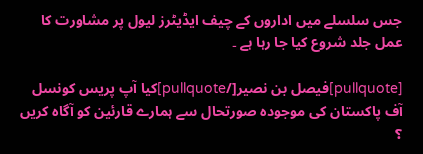جس سلسلے میں اداروں کے چیف ایڈیٹرز لیول پر مشاورت کا عمل جلد شروع کیا جا رہا ہے ۔

[pullquote]فیصل بن نصیر[/pullquote]کیا آپ پریس کونسل آف پاکستان کی موجودہ صورتحال سے ہمارے قارئین کو آگاہ کریں ؟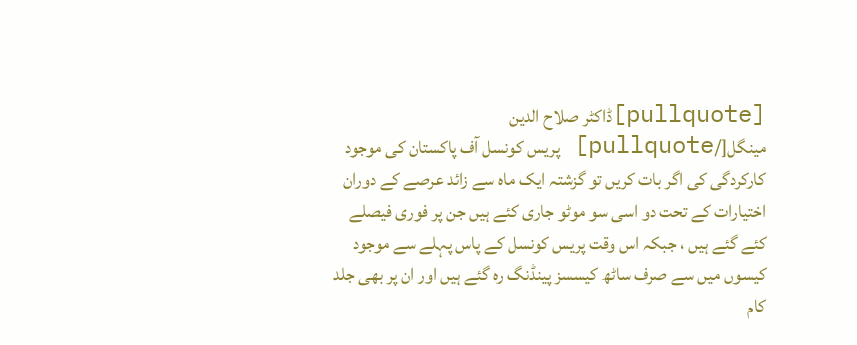[pullquote]ڈاکٹر صلاح الدین مینگل[/pullquote] پریس کونسل آف پاکستان کی موجود کارکردگی کی اگر بات کریں تو گزشتہ ایک ماہ سے زائد عرصے کے دوران اختیارات کے تحت دو اسی سو موٹو جاری کئے ہیں جن پر فوری فیصلے کئے گئے ہیں ، جبکہ اس وقت پریس کونسل کے پاس پہلے سے موجود کیسوں میں سے صرف ساٹھ کیسسز پینڈنگ رہ گئے ہیں اور ان پر بھی جلد کام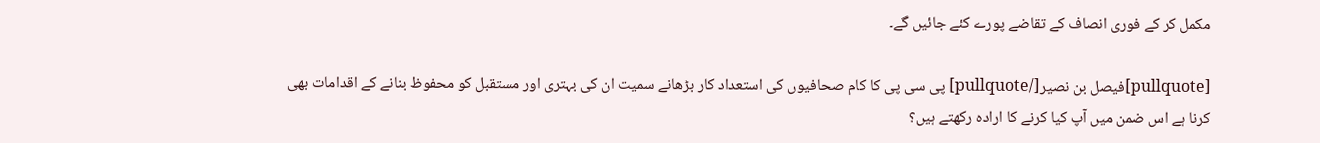مکمل کر کے فوری انصاف کے تقاضے پورے کئے جائیں گے۔

[pullquote]فیصل بن نصیر[/pullquote] پی سی پی کا کام صحافیوں کی استعداد کار بڑھانے سمیت ان کی بہتری اور مستقبل کو محفوظ بنانے کے اقدامات بھی کرنا ہے اس ضمن میں آپ کیا کرنے کا ارادہ رکھتے ہیں؟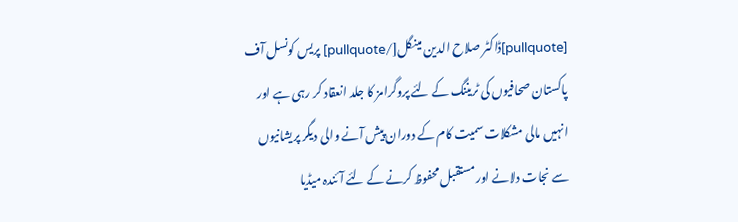[pullquote]ڈاکٹر صلاح الدین مینگل[/pullquote] پریس کونسل آف پاکستان صحافیوں کی ٹریننگ کے لئے پروگرامز کا جلد انعقاد کر رہی ہے اور انہیں مالی مشکلات سمیت کام کے دوران پیش آنے والی دیگر پریشانیوں سے نجات دلانے اور مستقبل محفوظ کرنے کے لئے آئندہ میڈیا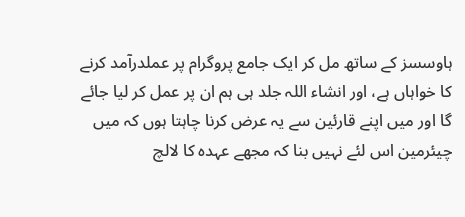ہاوسسز کے ساتھ مل کر ایک جامع پروگرام پر عملدرآمد کرنے کا خواہاں ہے، اور انشاء اللہ جلد ہی ہم ان پر عمل کر لیا جائے گا اور میں اپنے قارئین سے یہ عرض کرنا چاہتا ہوں کہ میں چیئرمین اس لئے نہیں بنا کہ مجھے عہدہ کا لالچ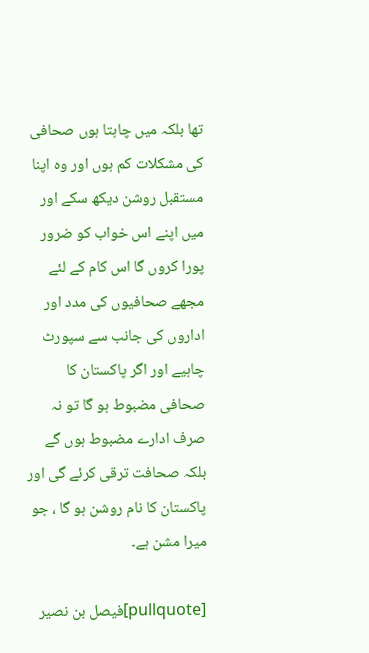تھا بلکہ میں چاہتا ہوں صحافی کی مشکلات کم ہوں اور وہ اپنا مستقبل روشن دیکھ سکے اور میں اپنے اس خواب کو ضرور پورا کروں گا اس کام کے لئے مجھے صحافیوں کی مدد اور اداروں کی جانب سے سپورٹ چاہیے اور اگر پاکستان کا صحافی مضبوط ہو گا تو نہ صرف ادارے مضبوط ہوں گے بلکہ صحافت ترقی کرئے گی اور پاکستان کا نام روشن ہو گا ، جو میرا مشن ہے۔

[pullquote]فیصل بن نصیر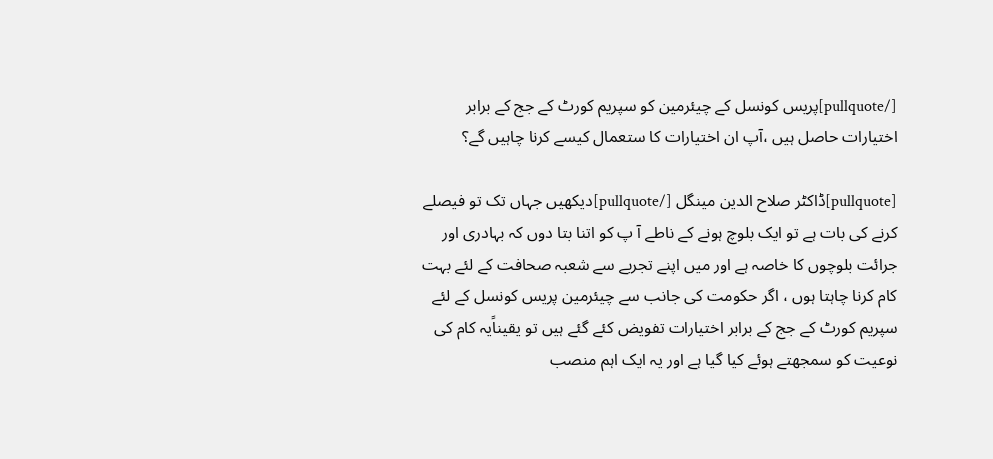[/pullquote]پریس کونسل کے چیئرمین کو سپریم کورٹ کے جج کے برابر اختیارات حاصل ہیں ،آپ ان اختیارات کا ستعمال کیسے کرنا چاہیں گے؟

[pullquote]ڈاکٹر صلاح الدین مینگل [/pullquote]دیکھیں جہاں تک تو فیصلے کرنے کی بات ہے تو ایک بلوچ ہونے کے ناطے آ پ کو اتنا بتا دوں کہ بہادری اور جرائت بلوچوں کا خاصہ ہے اور میں اپنے تجربے سے شعبہ صحافت کے لئے بہت کام کرنا چاہتا ہوں ، اگر حکومت کی جانب سے چیئرمین پریس کونسل کے لئے سپریم کورٹ کے جج کے برابر اختیارات تفویض کئے گئے ہیں تو یقیناًیہ کام کی نوعیت کو سمجھتے ہوئے کیا گیا ہے اور یہ ایک اہم منصب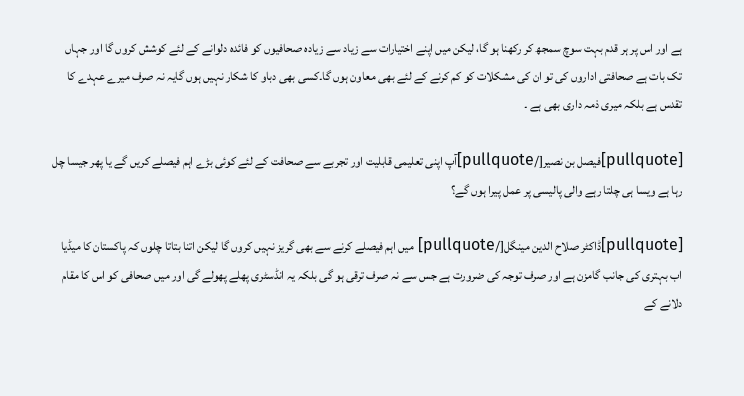ہے اور اس پر ہر قدم بہت سوچ سمجھ کر رکھنا ہو گا، لیکن میں اپنے اختیارات سے زیاد سے زیادہ صحافیوں کو فائدہ دلوانے کے لئے کوشش کروں گا اور جہاں تک بات ہے صحافتی اداروں کی تو ان کی مشکلات کو کم کرنے کے لئے بھی معاون ہوں گا۔کسی بھی دباو کا شکار نہیں ہوں گایہ نہ صرف میرے عہدے کا تقدس ہے بلکہ میری ذمہ داری بھی ہے ۔

[pullquote]فیصل بن نصیر[/pullquote]آپ اپنی تعلیمی قابلیت اور تجربے سے صحافت کے لئے کوئی بڑے اہم فیصلے کریں گے یا پھر جیسا چل رہا ہے ویسا ہی چلتا رہے والی پالیسی پر عمل پیرا ہوں گے؟

[pullquote]ڈاکٹر صلاح الدین مینگل[/pullquote] میں اہم فیصلے کرنے سے بھی گریز نہیں کروں گا لیکن اتنا بتاتا چلوں کہ پاکستان کا میڈیا اب بہتری کی جانب گامزن ہے اور صرف توجہ کی ضرورت ہے جس سے نہ صرف ترقی ہو گی بلکہ یہ انڈسٹری پھلے پھولے گی اور میں صحافی کو اس کا مقام دلانے کے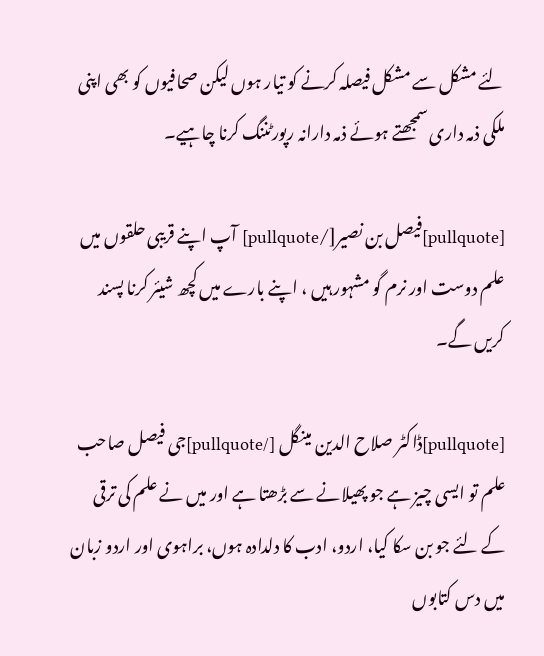لئے مشکل سے مشکل فیصلہ کرنے کو تیار ہوں لیکن صحافیوں کو بھی اپنی ملکی ذمہ داری سمجھتے ہوئے ذمہ دارانہ رپورٹننگ کرنا چاہیے۔

[pullquote]فیصل بن نصیر[/pullquote] آپ اپنے قریبی حلقوں میں علم دوست اور نرم گو مشہور ہیں ، اپنے بارے میں کچھ شیئر کرنا پسند کریں گے۔

[pullquote]ڈاکٹر صلاح الدین مینگل [/pullquote]جی فیصل صاحب علم تو ایسی چیز ہے جو پھیلانے سے بڑھتا ہے اور میں نے علم کی ترقی کے لئے جو بن سکا کیا، اردو، ادب کا دلدادہ ہوں، براہوی اور اردو زبان میں دس کتابوں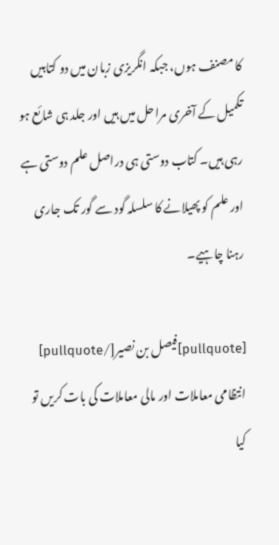کا مصنف ہوں، جبکہ انگریزی زبان میں دو کتابیں تکمیل کے آخری مراحل میں ہیں اور جلد ہی شائع ہو رہی ہیں۔ کتاب دوستی ہی دراصل علم دوستی ہے اور علم کو پھیلانے کا سلسلہ گود سے گور تک جاری رہنا چاہیے۔

[pullquote]فیصل بن نصیر[/pullquote] انتظامی معاملات اور مالی معاملات کی بات کریں تو کیا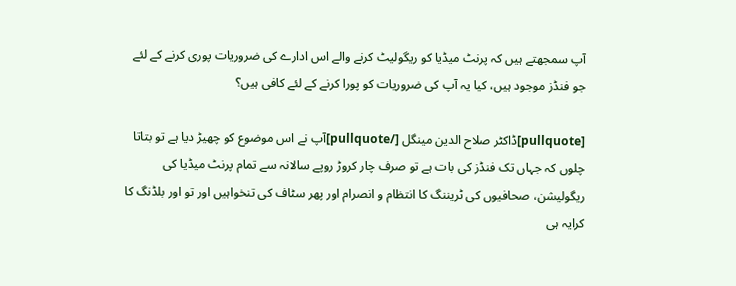آپ سمجھتے ہیں کہ پرنٹ میڈیا کو ریگولیٹ کرنے والے اس ادارے کی ضروریات پوری کرنے کے لئے جو فنڈز موجود ہیں، کیا یہ آپ کی ضروریات کو پورا کرنے کے لئے کافی ہیں؟

[pullquote]ڈاکٹر صلاح الدین مینگل [/pullquote]آپ نے اس موضوع کو چھیڑ دیا ہے تو بتاتا چلوں کہ جہاں تک فنڈز کی بات ہے تو صرف چار کروڑ روپے سالانہ سے تمام پرنٹ میڈیا کی ریگولیشن، صحافیوں کی ٹریننگ کا انتظام و انصرام اور پھر سٹاف کی تنخواہیں اور تو اور بلڈنگ کا کرایہ ہی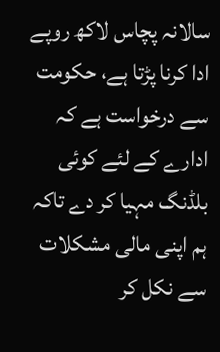سالانہ پچاس لاکھ روپے ادا کرنا پڑتا ہے، حکومت سے درخواست ہے کہ ادارے کے لئے کوئی بلڈنگ مہیا کر دے تاکہ ہم اپنی مالی مشکلات سے نکل کر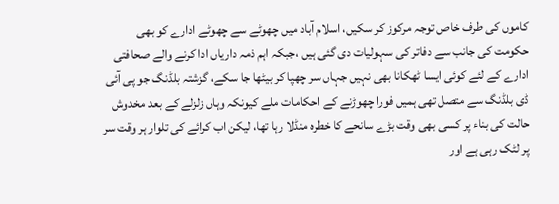کاموں کی طرف خاص توجہ مرکوز کر سکیں، اسلام آباد میں چھوٹے سے چھوٹے ادارے کو بھی حکومت کی جانب سے دفاتر کی سہولیات دی گئی ہیں ،جبکہ اہم ذمہ داریاں ادا کرنے والے صحافتی ادارے کے لئے کوئی ایسا ٹھکانا بھی نہیں جہاں سر چھپا کر بیٹھا جا سکے، گزشتہ بلڈنگ جو پی آئی ڈی بلڈنگ سے متصل تھی ہمیں فورا چھوڑنے کے احکامات ملے کیونکہ وہاں زلزلے کے بعد مخدوش حالت کی بناء پر کسی بھی وقت بڑے سانحے کا خطرہ منڈلا رہا تھا، لیکن اب کرائے کی تلوار ہر وقت سر پر لٹک رہی ہے اور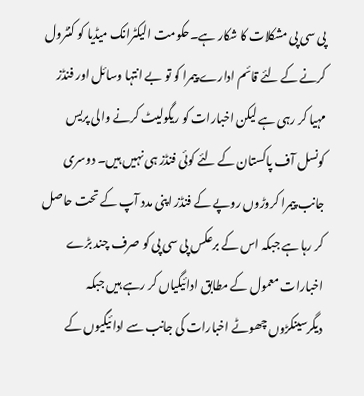پی سی پی مشکلات کا شکار ہے۔حکومت الیکٹرانک میڈیا کو کنٹرول کرنے کے لئے قائم ادارے پیمرا کو تو بے انتہا وسائل اور فنڈز مہیا کر رہی ہے لیکن اخبارات کو ریگولیٹ کرنے والی پریس کونسل آف پاکستان کے لئے کوئی فنڈز ہی نہیں ہیں۔ دوسری جانب پیمرا کروڑوں روپے کے فنڈز اپنی مدد آپ کے تحت حاصل کر رہا ہے جبکہ اس کے برعکس پی سی پی کو صرف چند بڑے اخبارات معمول کے مطابق ادائیگیاں کر رہے ہیں جبکہ دیگرسینکڑوں چھوٹے اخبارات کی جانب سے ادائیگیوں کے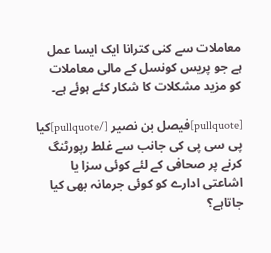معاملات سے کنی کترانا ایک ایسا عمل ہے جو پریس کونسل کے مالی معاملات کو مزید مشکلات کا شکار کئے ہوئے ہے۔

[pullquote]فیصل بن نصیر [/pullquote]کیا پی سی پی کی جانب سے غلط رپورٹنگ کرنے پر صحافی کے لئے کوئی سزا یا اشاعتی ادارے کو کوئی جرمانہ بھی کیا جاتاہے؟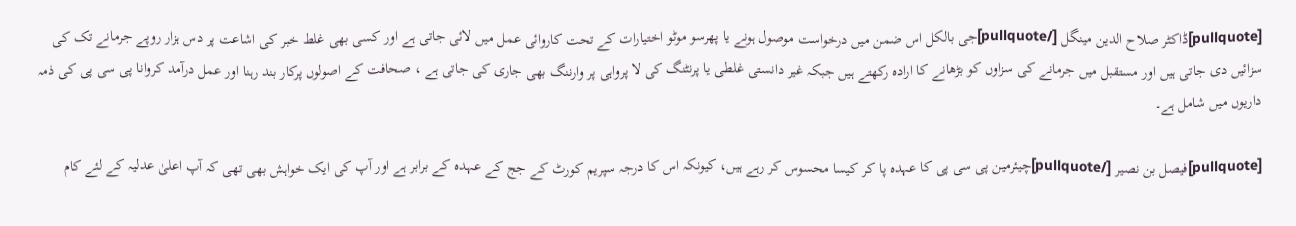[pullquote]ڈاکٹر صلاح الدین مینگل [/pullquote]جی بالکل اس ضمن میں درخواست موصول ہونے یا پھرسو موٹو اختیارات کے تحت کاروائی عمل میں لائی جاتی ہے اور کسی بھی غلط خبر کی اشاعت پر دس ہزار روپے جرمانے تک کی سزائیں دی جاتی ہیں اور مستقبل میں جرمانے کی سزاوں کو بڑھانے کا ارادہ رکھتے ہیں جبکہ غیر دانستی غلطی یا پرنٹنگ کی لا پرواہی پر وارننگ بھی جاری کی جاتی ہے ، صحافت کے اصولوں پرکار بند رہنا اور عمل درآمد کروانا پی سی پی کی ذمہ داریوں میں شامل ہے۔

[pullquote]فیصل بن نصیر [/pullquote]چیئرمین پی سی پی کا عہدہ پا کر کیسا محسوس کر رہے ہیں، کیونکہ اس کا درجہ سپریم کورٹ کے جج کے عہدہ کے برابر ہے اور آپ کی ایک خواہش بھی تھی کہ آپ اعلیٰ عدلیہ کے لئے کام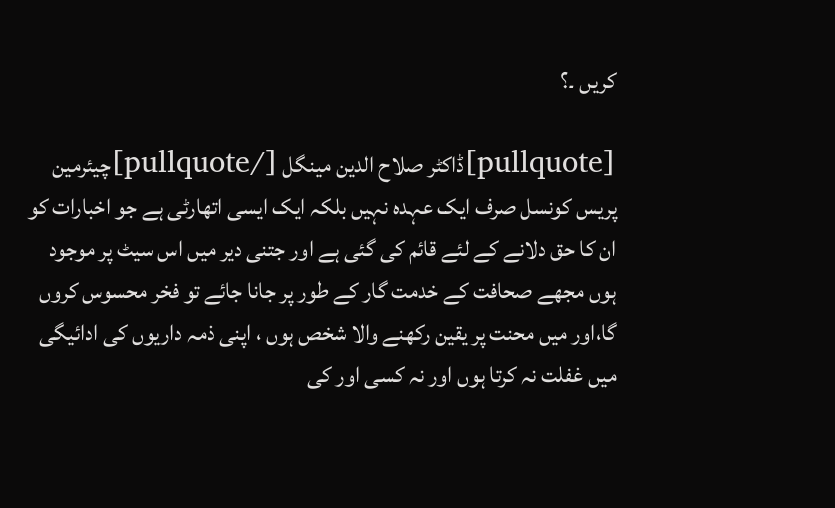کریں ۔؟

[pullquote]ڈاکٹر صلاح الدین مینگل [/pullquote]چیئرمین پریس کونسل صرف ایک عہدہ نہیں بلکہ ایک ایسی اتھارٹی ہے جو اخبارات کو ان کا حق دلانے کے لئے قائم کی گئی ہے اور جتنی دیر میں اس سیٹ پر موجود ہوں مجھے صحافت کے خدمت گار کے طور پر جانا جائے تو فخر محسوس کروں گا،اور میں محنت پر یقین رکھنے والا شخص ہوں ، اپنی ذمہ داریوں کی ادائیگی میں غفلت نہ کرتا ہوں اور نہ کسی اور کی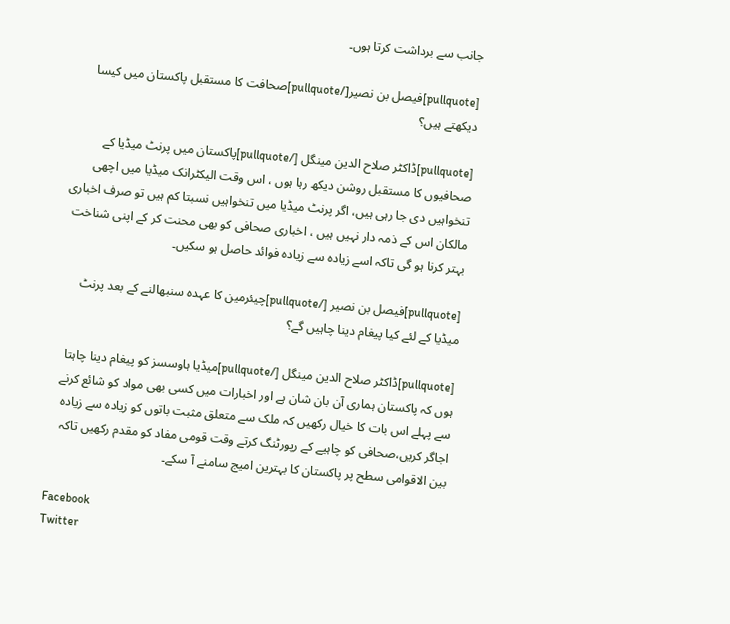جانب سے برداشت کرتا ہوں۔

[pullquote]فیصل بن نصیر[/pullquote]صحافت کا مستقبل پاکستان میں کیسا دیکھتے ہیں؟

[pullquote]ڈاکٹر صلاح الدین مینگل [/pullquote]پاکستان میں پرنٹ میڈیا کے صحافیوں کا مستقبل روشن دیکھ رہا ہوں ، اس وقت الیکٹرانک میڈیا میں اچھی تنخواہیں دی جا رہی ہیں، اگر پرنٹ میڈیا میں تنخواہیں نسبتا کم ہیں تو صرف اخباری مالکان اس کے ذمہ دار نہیں ہیں ، اخباری صحافی کو بھی محنت کر کے اپنی شناخت بہتر کرنا ہو گی تاکہ اسے زیادہ سے زیادہ فوائد حاصل ہو سکیں۔

[pullquote]فیصل بن نصیر [/pullquote]چیئرمین کا عہدہ سنبھالنے کے بعد پرنٹ میڈیا کے لئے کیا پیغام دینا چاہیں گے؟

[pullquote]ڈاکٹر صلاح الدین مینگل [/pullquote]میڈیا ہاوسسز کو پیغام دینا چاہتا ہوں کہ پاکستان ہماری آن بان شان ہے اور اخبارات میں کسی بھی مواد کو شائع کرنے سے پہلے اس بات کا خیال رکھیں کہ ملک سے متعلق مثبت باتوں کو زیادہ سے زیادہ اجاگر کریں،صحافی کو چاہیے کے رپورٹنگ کرتے وقت قومی مفاد کو مقدم رکھیں تاکہ بین الاقوامی سطح پر پاکستان کا بہترین امیج سامنے آ سکے۔

Facebook
Twitter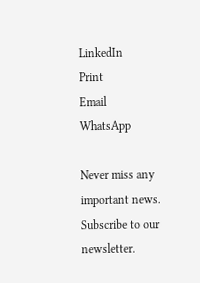LinkedIn
Print
Email
WhatsApp

Never miss any important news. Subscribe to our newsletter.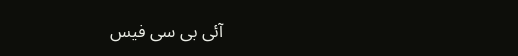آئی بی سی فیس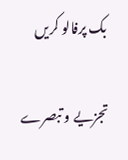بک پرفالو کریں

تجزیے و تبصرے